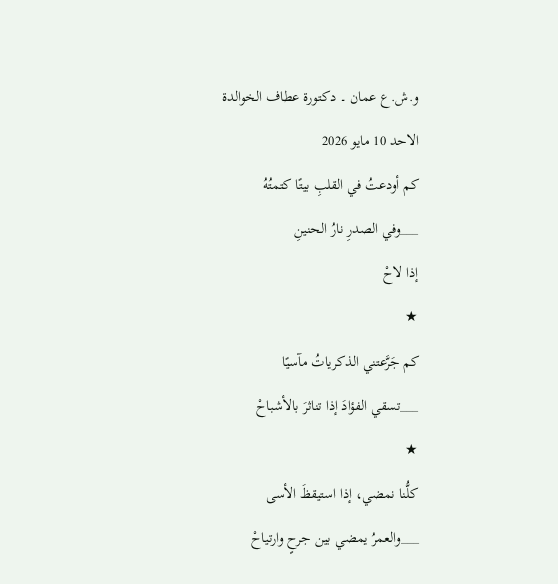و.ش.ع عمان ۔ دكتورة عطاف الخوالدة
الاحد 10 مايو 2026
كم أودعتُ في القلبِ بيتًا كتمتُهُ
___وفي الصدرِ نارُ الحنينِ
إذا لاحْ
★
كم جَرَّعتني الذكرياتُ مآسيًا
___تسقي الفؤادَ إذا تناثرَ بالأشباحْ
★
كلُّنا نمضي، إذا استيقظَ الأسى
___والعمرُ يمضي بين جرحٍ وارتياحْ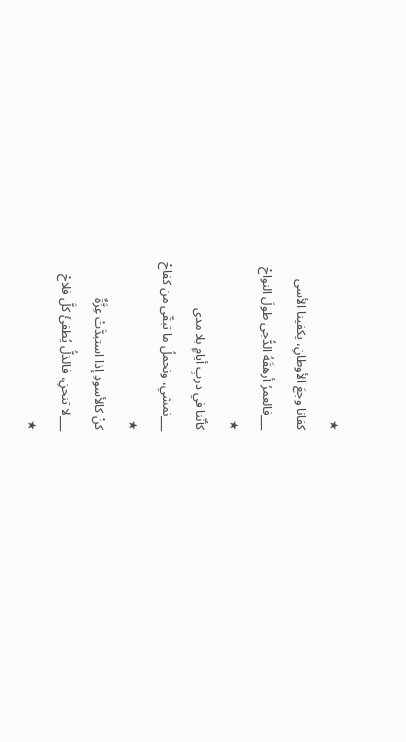★
كفانا وجعَ الأوطانِ، يكفينا الأسى
___فالعمرُ أرهقَهُ الدُّجى طولَ النواحْ
★
كأنّنا في دربِ أيامٍ بلا مدى
___نمشي، ونحملُ ما تبقّى من كفاحْ
★
كنْ كالأسودِ إذا استبدَّتْ عِزَّةٌ
___لا تنحنِ، فالذلُّ يُطفئُ كلَّ فلاحْ
★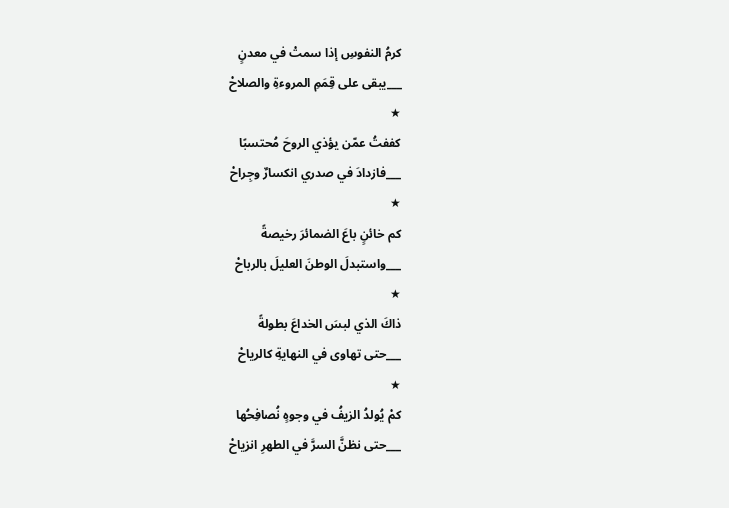كرمُ النفوسِ إذا سمتْ في معدنٍ
___يبقى على قِمَمِ المروءةِ والصلاحْ
★
كففتُ عمّن يؤذي الروحَ مُحتسبًا
___فازدادَ في صدري انكسارٌ وجِراحْ
★
كم خائنٍ باعَ الضمائرَ رخيصةً
___واستبدلَ الوطنَ العليلَ بالرباحْ
★
ذاكَ الذي لبسَ الخداعَ بطولةً
___حتى تهاوى في النهايةِ كالرياحْ
★
كمْ يُولدُ الزيفُ في وجوهٍ نُصافِحُها
___حتى نظنَّ السرَّ في الطهرِ انزياحْ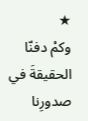★
وكمْ دفنّا الحقيقةَ في صدورِنا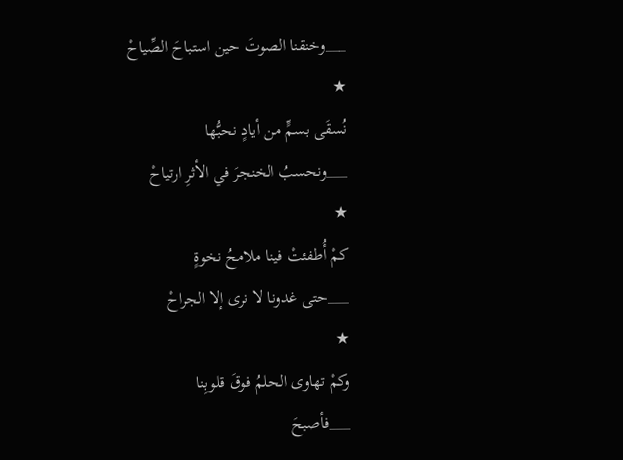___وخنقنا الصوتَ حين استباحَ الصِّياحْ
★
نُسقَى بسمٍّ من أيادٍ نحبُّها
___ونحسبُ الخنجرَ في الأثرِ ارتياحْ
★
كمْ أُطفئتْ فينا ملامحُ نخوةٍ
___حتى غدونا لا نرى إلا الجراحْ
★
وكمْ تهاوى الحلمُ فوقَ قلوبِنا
___فأصبحَ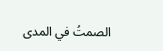الصمتُ في المدى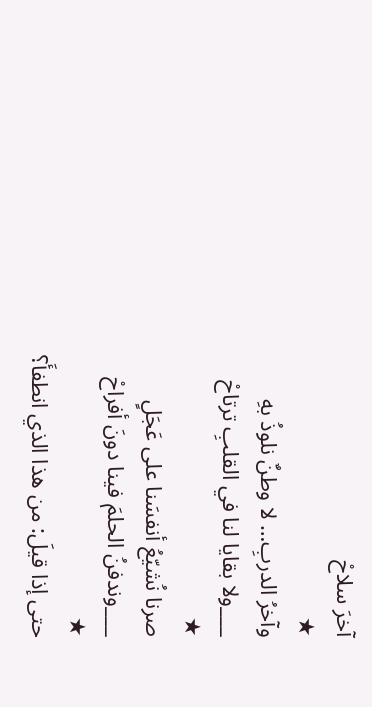آخرَ سلاحْ
★
وآخرُ الدربِ… لا وطنٌ نلوذُ بهِ
___ولا بقايا لنا في القلبِ ترتاحْ
★
صرنا نُشيّعُ أنفسَنا على عَجَلٍ
___وندفنُ الحلمَ فينا دونَ أفراحْ
★
حتى إذا قيلَ: من هذا الذي انطفأَ؟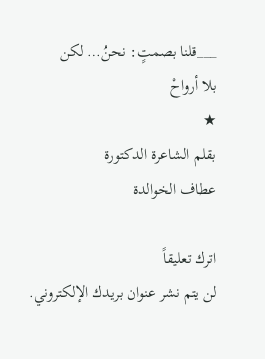___قلنا بصمتٍ: نحنُ… لكن
بلا أرواحْ
★
بقلم الشاعرة الدكتورة
عطاف الخوالدة

اترك تعليقاً
لن يتم نشر عنوان بريدك الإلكتروني.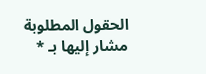الحقول المطلوبة مشار إليها بـ *